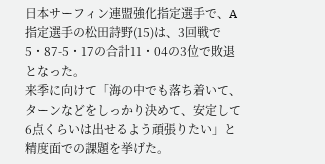日本サーフィン連盟強化指定選手で、A指定選手の松田詩野(15)は、3回戦で5・87-5・17の合計11・04の3位で敗退となった。
来季に向けて「海の中でも落ち着いて、ターンなどをしっかり決めて、安定して6点くらいは出せるよう頑張りたい」と精度面での課題を挙げた。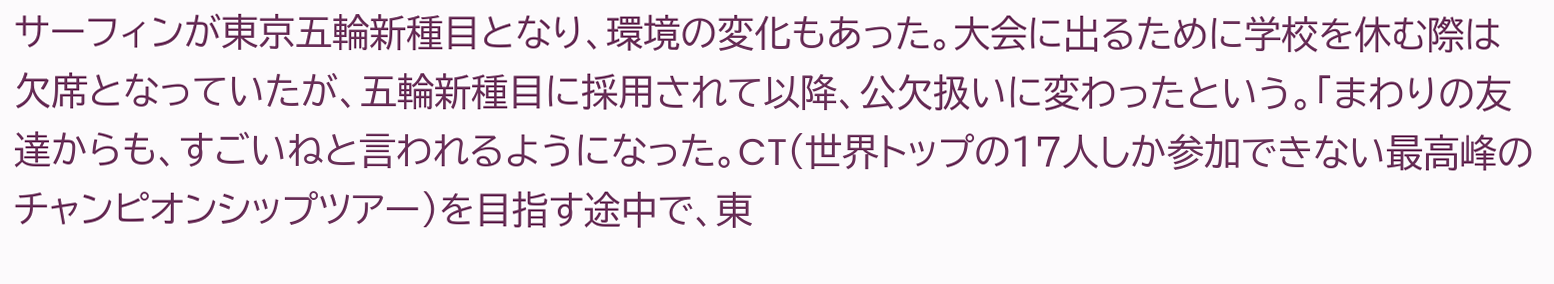サーフィンが東京五輪新種目となり、環境の変化もあった。大会に出るために学校を休む際は欠席となっていたが、五輪新種目に採用されて以降、公欠扱いに変わったという。「まわりの友達からも、すごいねと言われるようになった。CT(世界トップの17人しか参加できない最高峰のチャンピオンシップツアー)を目指す途中で、東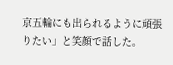京五輪にも出られるように頑張りたい」と笑顔で話した。